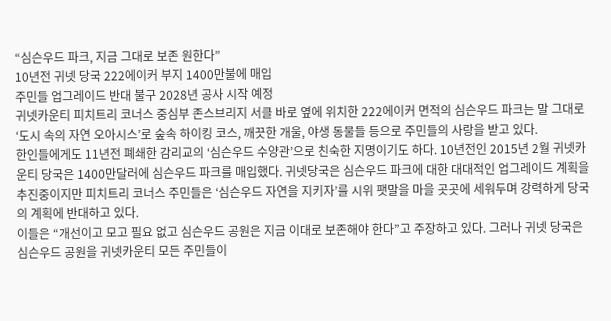“심슨우드 파크, 지금 그대로 보존 원한다”
10년전 귀넷 당국 222에이커 부지 1400만불에 매입
주민들 업그레이드 반대 불구 2028년 공사 시작 예정
귀넷카운티 피치트리 코너스 중심부 존스브리지 서클 바로 옆에 위치한 222에이커 면적의 심슨우드 파크는 말 그대로 ‘도시 속의 자연 오아시스’로 숲속 하이킹 코스, 깨끗한 개울, 야생 동물들 등으로 주민들의 사랑을 받고 있다.
한인들에게도 11년전 폐쇄한 감리교의 ‘심슨우드 수양관’으로 친숙한 지명이기도 하다. 10년전인 2015년 2월 귀넷카운티 당국은 1400만달러에 심슨우드 파크를 매입했다. 귀넷당국은 심슨우드 파크에 대한 대대적인 업그레이드 계획을 추진중이지만 피치트리 코너스 주민들은 ‘심슨우드 자연을 지키자’를 시위 팻말을 마을 곳곳에 세워두며 강력하게 당국의 계획에 반대하고 있다.
이들은 “개선이고 모고 필요 없고 심슨우드 공원은 지금 이대로 보존해야 한다”고 주장하고 있다. 그러나 귀넷 당국은 심슨우드 공원을 귀넷카운티 모든 주민들이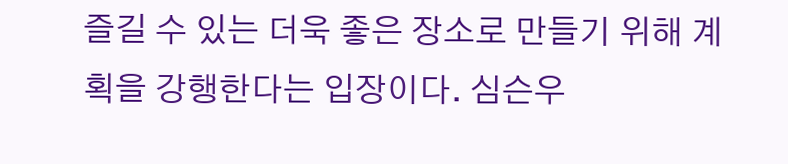즐길 수 있는 더욱 좋은 장소로 만들기 위해 계획을 강행한다는 입장이다. 심슨우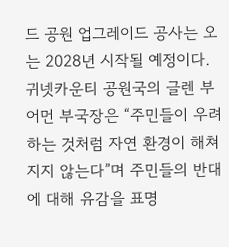드 공원 업그레이드 공사는 오는 2028년 시작될 예정이다. 귀넷카운티 공원국의 글렌 부어먼 부국장은 “주민들이 우려하는 것처럼 자연 환경이 해쳐지지 않는다”며 주민들의 반대에 대해 유감을 표명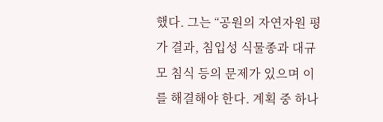했다. 그는 “공원의 자연자원 평가 결과, 침입성 식물종과 대규모 침식 등의 문제가 있으며 이를 해결해야 한다. 계획 중 하나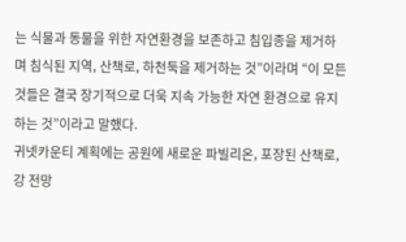는 식물과 동물을 위한 자연환경을 보존하고 침입종을 제거하며 침식된 지역, 산책로, 하천둑을 제거하는 것”이라며 “이 모든 것들은 결국 장기적으로 더욱 지속 가능한 자연 환경으로 유지하는 것”이라고 말했다.
귀넷카운티 계획에는 공원에 새로운 파빌리온, 포장된 산책로, 강 전망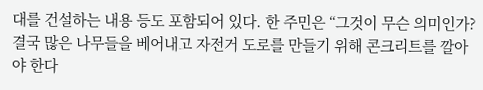대를 건설하는 내용 등도 포함되어 있다. 한 주민은 “그것이 무슨 의미인가? 결국 많은 나무들을 베어내고 자전거 도로를 만들기 위해 콘크리트를 깔아야 한다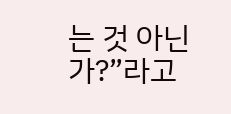는 것 아닌가?”라고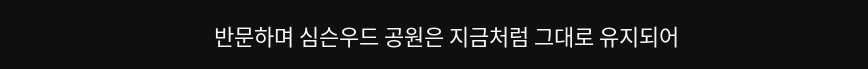반문하며 심슨우드 공원은 지금처럼 그대로 유지되어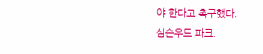야 한다고 촉구했다.
심슨우드 파크.